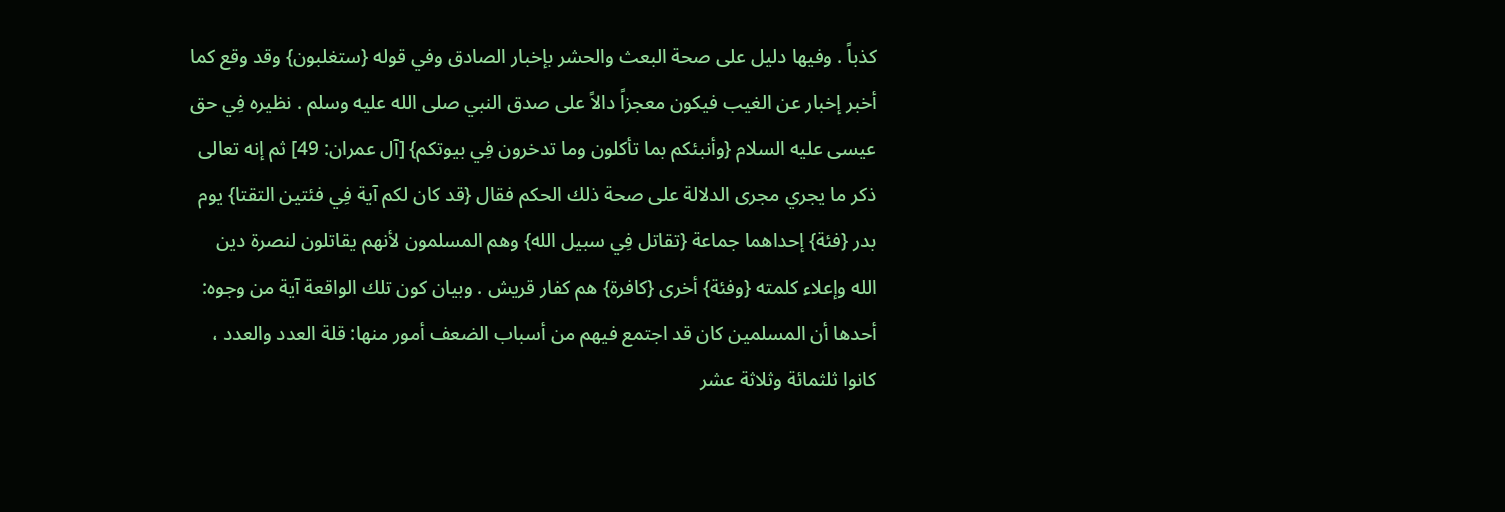كذباً . وفيها دليل على صحة البعث والحشر بإخبار الصادق وفي قوله {ستغلبون} وقد وقع كما أخبر إخبار عن الغيب فيكون معجزاً دالاً على صدق النبي صلى الله عليه وسلم . نظيره فِي حق عيسى عليه السلام {وأنبئكم بما تأكلون وما تدخرون فِي بيوتكم} [آل عمران: 49] ثم إنه تعالى ذكر ما يجري مجرى الدلالة على صحة ذلك الحكم فقال {قد كان لكم آية فِي فئتين التقتا} يوم بدر {فئة} إحداهما جماعة {تقاتل فِي سبيل الله} وهم المسلمون لأنهم يقاتلون لنصرة دين الله وإعلاء كلمته {وفئة} أخرى {كافرة} هم كفار قريش . وبيان كون تلك الواقعة آية من وجوه: أحدها أن المسلمين كان قد اجتمع فيهم من أسباب الضعف أمور منها: قلة العدد والعدد ، كانوا ثلثمائة وثلاثة عشر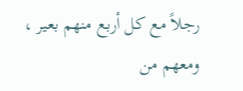رجلاً مع كل أربع منهم بعير ، ومعهم من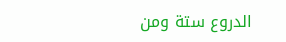الدروع ستة ومن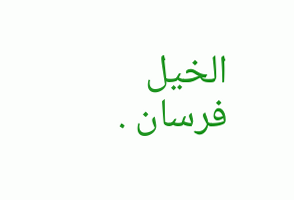الخيل فرسان .